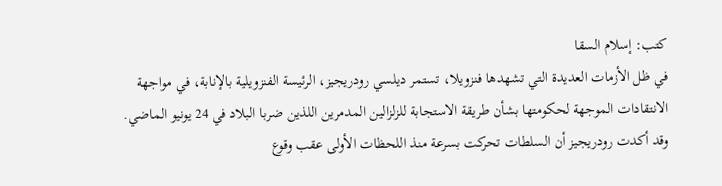كتب: إسلام السقا
في ظل الأزمات العديدة التي تشهدها فنزويلا، تستمر ديلسي رودريجيز، الرئيسة الفنزويلية بالإنابة، في مواجهة الانتقادات الموجهة لحكومتها بشأن طريقة الاستجابة للزلزالين المدمرين اللذين ضربا البلاد في 24 يونيو الماضي. وقد أكدت رودريجيز أن السلطات تحركت بسرعة منذ اللحظات الأولى عقب وقوع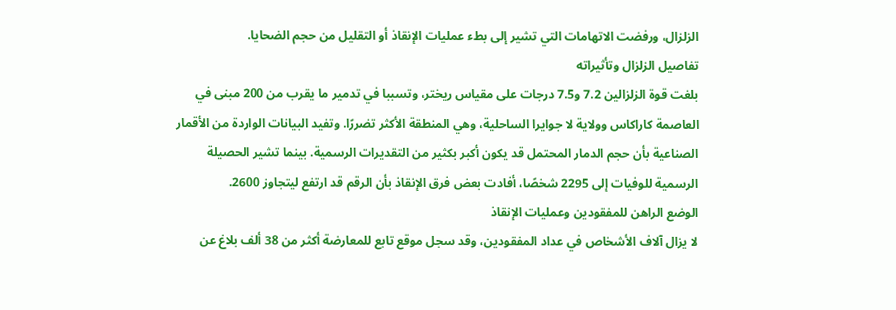الزلزال، ورفضت الاتهامات التي تشير إلى بطء عمليات الإنقاذ أو التقليل من حجم الضحايا.
تفاصيل الزلزال وتأثيراته
بلغت قوة الزلزالين 7.2 و7.5 درجات على مقياس ريختر، وتسببا في تدمير ما يقرب من 200 مبنى في العاصمة كاراكاس وولاية لا جوايرا الساحلية، وهي المنطقة الأكثر تضررًا. وتفيد البيانات الواردة من الأقمار الصناعية بأن حجم الدمار المحتمل قد يكون أكبر بكثير من التقديرات الرسمية. بينما تشير الحصيلة الرسمية للوفيات إلى 2295 شخصًا، أفادت بعض فرق الإنقاذ بأن الرقم قد ارتفع ليتجاوز 2600.
الوضع الراهن للمفقودين وعمليات الإنقاذ
لا يزال آلاف الأشخاص في عداد المفقودين، وقد سجل موقع تابع للمعارضة أكثر من 38 ألف بلاغ عن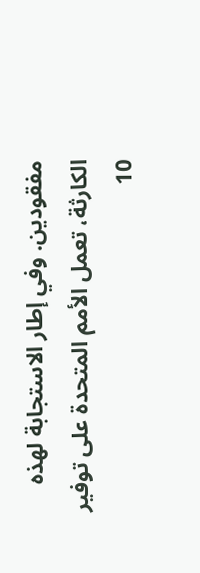مفقودين. وفي إطار الاستجابة لهذه الكارثة، تعمل الأمم المتحدة على توفير 10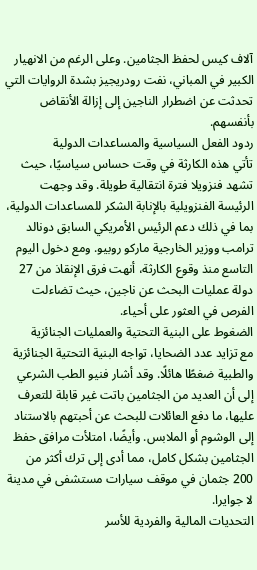آلاف كيس لحفظ الجثامين. وعلى الرغم من الانهيار الكبير في المباني، نفت رودريجيز بشدة الروايات التي تحدثت عن اضطرار الناجين إلى إزالة الأنقاض بأنفسهم.
ردود الفعل السياسية والمساعدات الدولية
تأتي هذه الكارثة في وقت حساس سياسيًا، حيث تشهد فنزويلا فترة انتقالية طويلة. وقد وجهت الرئيسة الفنزويلية بالإنابة الشكر للمساعدات الدولية، بما في ذلك دعم الرئيس الأمريكي السابق دونالد ترامب ووزير الخارجية ماركو روبيو. ومع دخول اليوم التاسع منذ وقوع الكارثة، أنهت فرق الإنقاذ من 27 دولة عمليات البحث عن ناجين، حيث تضاءلت الفرص في العثور على أحياء.
الضغوط على البنية التحتية والعمليات الجنائزية
مع تزايد عدد الضحايا، تواجه البنية التحتية الجنائزية والطبية ضغطًا هائلًا. وقد أشار فنيو الطب الشرعي إلى أن العديد من الجثامين باتت غير قابلة للتعرف عليها، ما دفع العائلات للبحث عن أحبتهم بالاستناد إلى الوشوم أو الملابس. وأيضًا، امتلأت مرافق حفظ الجثامين بشكل كامل، مما أدى إلى ترك أكثر من 200 جثمان في موقف سيارات مستشفى في مدينة لا جوايرا.
التحديات المالية والفردية للأسر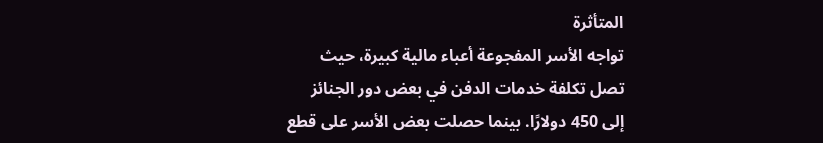المتأثرة
تواجه الأسر المفجوعة أعباء مالية كبيرة، حيث تصل تكلفة خدمات الدفن في بعض دور الجنائز إلى 450 دولارًا. بينما حصلت بعض الأسر على قطع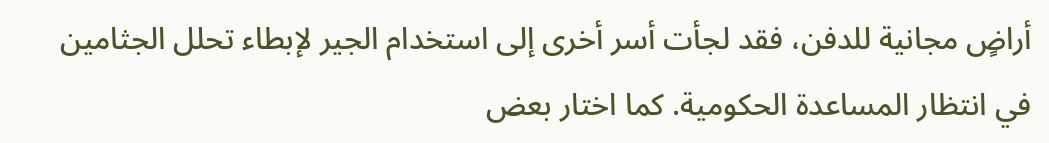أراضٍ مجانية للدفن، فقد لجأت أسر أخرى إلى استخدام الجير لإبطاء تحلل الجثامين في انتظار المساعدة الحكومية. كما اختار بعض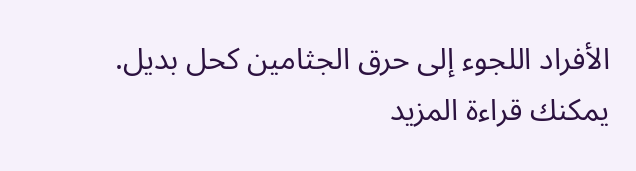الأفراد اللجوء إلى حرق الجثامين كحل بديل.
يمكنك قراءة المزيد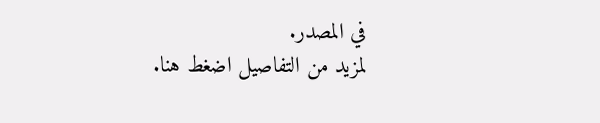في المصدر.
لمزيد من التفاصيل اضغط هنا.